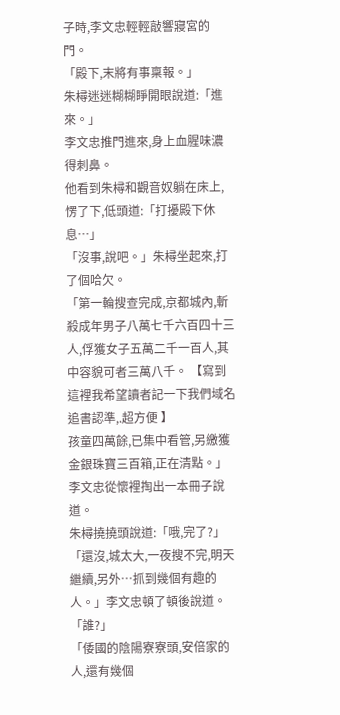子時,李文忠輕輕敲響寢宮的門。
「殿下,末將有事稟報。」
朱樳迷迷糊糊睜開眼說道:「進來。」
李文忠推門進來,身上血腥味濃得刺鼻。
他看到朱樳和觀音奴躺在床上,愣了下,低頭道:「打擾殿下休息…」
「沒事,說吧。」朱樳坐起來,打了個哈欠。
「第一輪搜查完成,京都城內,斬殺成年男子八萬七千六百四十三人,俘獲女子五萬二千一百人,其中容貌可者三萬八千。 【寫到這裡我希望讀者記一下我們域名 追書認準,.超方便 】
孩童四萬餘,已集中看管,另繳獲金銀珠寶三百箱,正在清點。」李文忠從懷裡掏出一本冊子說道。
朱樳撓撓頭說道:「哦,完了?」
「還沒,城太大,一夜搜不完,明天繼續,另外…抓到幾個有趣的人。」李文忠頓了頓後說道。
「誰?」
「倭國的陰陽寮寮頭,安倍家的人,還有幾個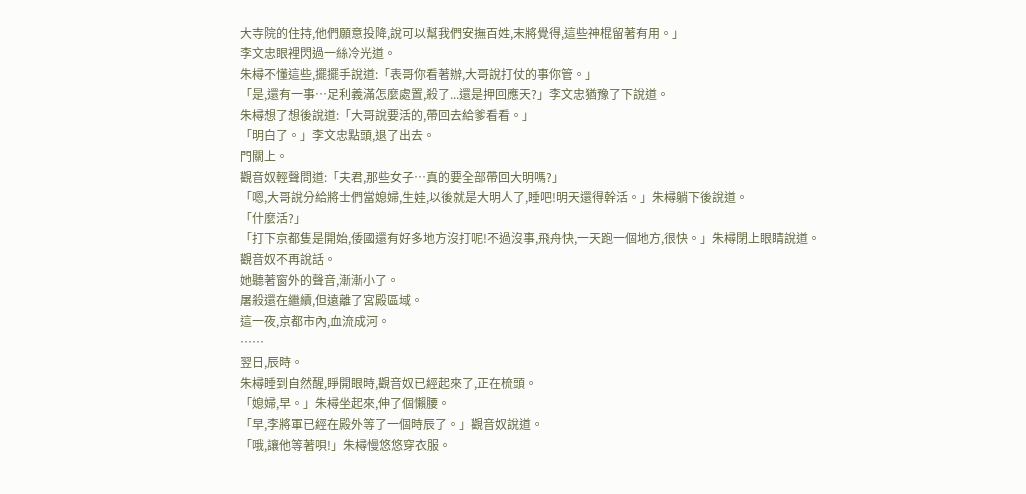大寺院的住持,他們願意投降,說可以幫我們安撫百姓,末將覺得,這些神棍留著有用。」
李文忠眼裡閃過一絲冷光道。
朱樳不懂這些,擺擺手說道:「表哥你看著辦,大哥說打仗的事你管。」
「是,還有一事…足利義滿怎麼處置,殺了...還是押回應天?」李文忠猶豫了下說道。
朱樳想了想後說道:「大哥說要活的,帶回去給爹看看。」
「明白了。」李文忠點頭,退了出去。
門關上。
觀音奴輕聲問道:「夫君,那些女子…真的要全部帶回大明嗎?」
「嗯,大哥說分給將士們當媳婦,生娃,以後就是大明人了,睡吧!明天還得幹活。」朱樳躺下後說道。
「什麼活?」
「打下京都隻是開始,倭國還有好多地方沒打呢!不過沒事,飛舟快,一天跑一個地方,很快。」朱樳閉上眼睛說道。
觀音奴不再說話。
她聽著窗外的聲音,漸漸小了。
屠殺還在繼續,但遠離了宮殿區域。
這一夜,京都市內,血流成河。
……
翌日,辰時。
朱樳睡到自然醒,睜開眼時,觀音奴已經起來了,正在梳頭。
「媳婦,早。」朱樳坐起來,伸了個懶腰。
「早,李將軍已經在殿外等了一個時辰了。」觀音奴說道。
「哦,讓他等著唄!」朱樳慢悠悠穿衣服。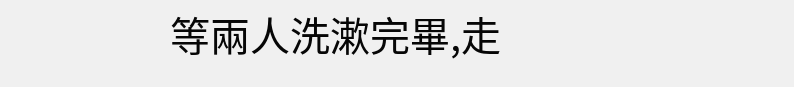等兩人洗漱完畢,走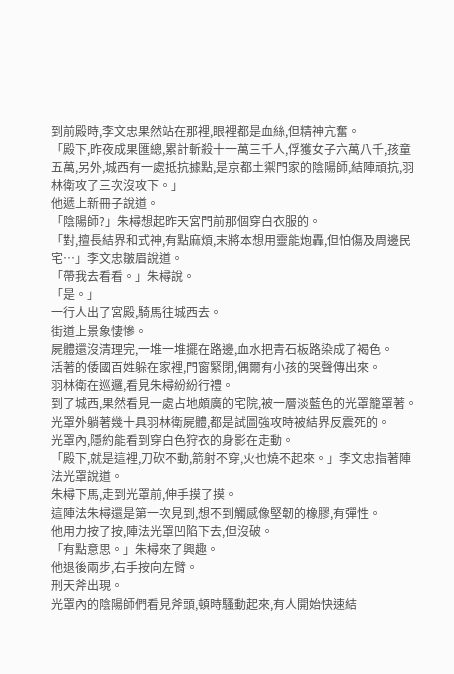到前殿時,李文忠果然站在那裡,眼裡都是血絲,但精神亢奮。
「殿下,昨夜成果匯總,累計斬殺十一萬三千人,俘獲女子六萬八千,孩童五萬,另外,城西有一處抵抗據點,是京都土禦門家的陰陽師,結陣頑抗,羽林衛攻了三次沒攻下。」
他遞上新冊子說道。
「陰陽師?」朱樳想起昨天宮門前那個穿白衣服的。
「對,擅長結界和式神,有點麻煩,末將本想用靈能炮轟,但怕傷及周邊民宅…」李文忠皺眉說道。
「帶我去看看。」朱樳說。
「是。」
一行人出了宮殿,騎馬往城西去。
街道上景象悽慘。
屍體還沒清理完,一堆一堆擺在路邊,血水把青石板路染成了褐色。
活著的倭國百姓躲在家裡,門窗緊閉,偶爾有小孩的哭聲傳出來。
羽林衛在巡邏,看見朱樳紛紛行禮。
到了城西,果然看見一處占地頗廣的宅院,被一層淡藍色的光罩籠罩著。
光罩外躺著幾十具羽林衛屍體,都是試圖強攻時被結界反震死的。
光罩內,隱約能看到穿白色狩衣的身影在走動。
「殿下,就是這裡,刀砍不動,箭射不穿,火也燒不起來。」李文忠指著陣法光罩說道。
朱樳下馬,走到光罩前,伸手摸了摸。
這陣法朱樳還是第一次見到,想不到觸感像堅韌的橡膠,有彈性。
他用力按了按,陣法光罩凹陷下去,但沒破。
「有點意思。」朱樳來了興趣。
他退後兩步,右手按向左臂。
刑天斧出現。
光罩內的陰陽師們看見斧頭,頓時騷動起來,有人開始快速結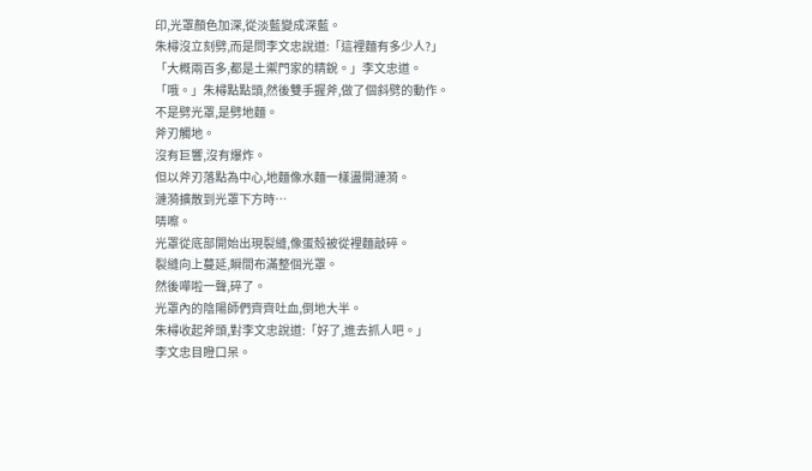印,光罩顏色加深,從淡藍變成深藍。
朱樳沒立刻劈,而是問李文忠說道:「這裡麵有多少人?」
「大概兩百多,都是土禦門家的精銳。」李文忠道。
「哦。」朱樳點點頭,然後雙手握斧,做了個斜劈的動作。
不是劈光罩,是劈地麵。
斧刃觸地。
沒有巨響,沒有爆炸。
但以斧刃落點為中心,地麵像水麵一樣盪開漣漪。
漣漪擴散到光罩下方時…
哢嚓。
光罩從底部開始出現裂縫,像蛋殼被從裡麵敲碎。
裂縫向上蔓延,瞬間布滿整個光罩。
然後嘩啦一聲,碎了。
光罩內的陰陽師們齊齊吐血,倒地大半。
朱樳收起斧頭,對李文忠說道:「好了,進去抓人吧。」
李文忠目瞪口呆。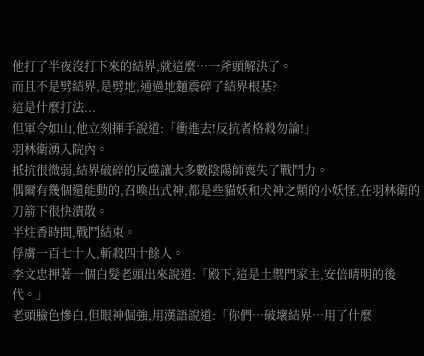他打了半夜沒打下來的結界,就這麼…一斧頭解決了。
而且不是劈結界,是劈地,通過地麵震碎了結界根基?
這是什麼打法...
但軍令如山,他立刻揮手說道:「衝進去!反抗者格殺勿論!」
羽林衛湧入院內。
抵抗很微弱,結界破碎的反噬讓大多數陰陽師喪失了戰鬥力。
偶爾有幾個還能動的,召喚出式神,都是些貓妖和犬神之類的小妖怪,在羽林衛的刀箭下很快潰散。
半炷香時間,戰鬥結束。
俘虜一百七十人,斬殺四十餘人。
李文忠押著一個白髮老頭出來說道:「殿下,這是土禦門家主,安倍晴明的後代。」
老頭臉色慘白,但眼神倔強,用漢語說道:「你們…破壞結界…用了什麼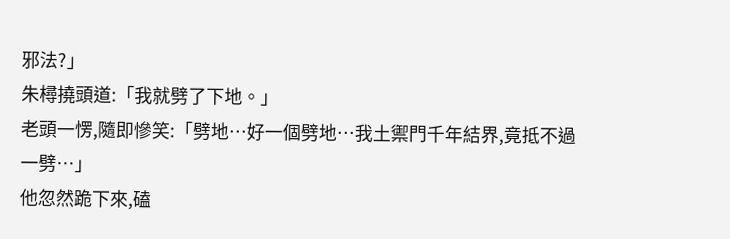邪法?」
朱樳撓頭道:「我就劈了下地。」
老頭一愣,隨即慘笑:「劈地…好一個劈地…我土禦門千年結界,竟抵不過一劈…」
他忽然跪下來,磕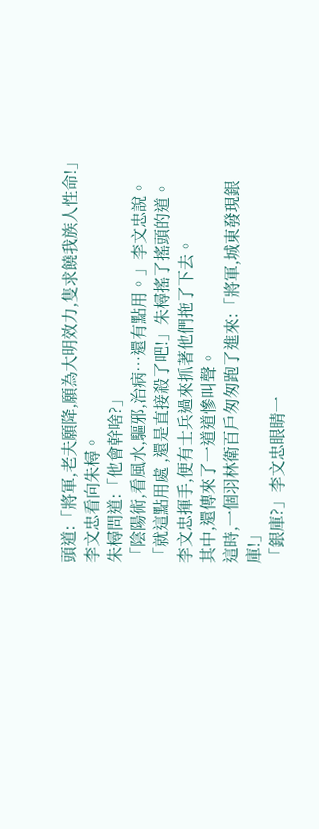頭道:「將軍,老夫願降,願為大明效力,隻求饒我族人性命!」
李文忠看向朱樳。
朱樳問道:「他會幹啥?」
「陰陽術,看風水,驅邪,治病…還有點用。」李文忠說。
「就這點用處 ,還是直接殺了吧!」朱樳搖了搖頭的道。
李文忠揮手,便有士兵過來抓著他們拖了下去。
其中,還傳來了一道道慘叫聲。
這時,一個羽林衛百戶匆匆跑了進來:「將軍,城東發現銀庫!」
「銀庫?」李文忠眼睛一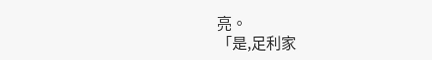亮。
「是,足利家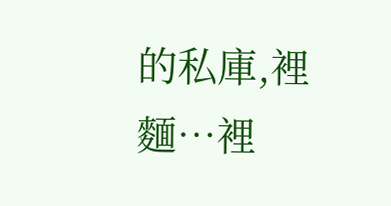的私庫,裡麵…裡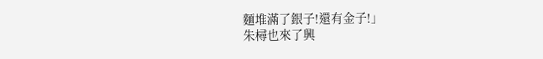麵堆滿了銀子!還有金子!」
朱樳也來了興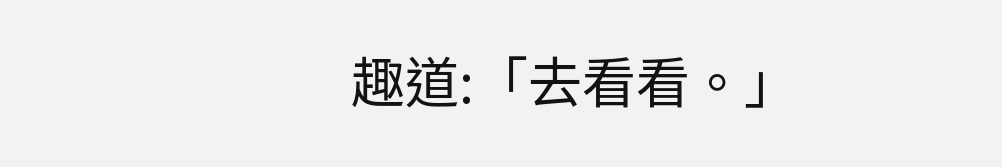趣道:「去看看。」